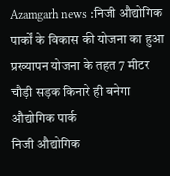Azamgarh news :निजी औद्योगिक पार्कों के विकास की योजना का हुआ प्रख्यापन योजना के तहत 7 मीटर चौड़ी सड़क किनारे ही बनेगा औद्योगिक पार्क
निजी औद्योगिक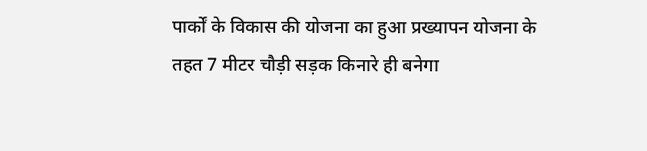पार्कों के विकास की योजना का हुआ प्रख्यापन योजना के तहत 7 मीटर चौड़ी सड़क किनारे ही बनेगा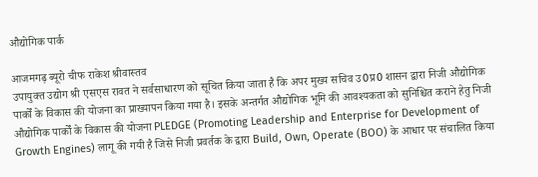औद्योगिक पार्क

आजमगढ़ ब्यूरो चीफ राकेश श्रीवास्तव
उपायुक्त उद्योग श्री एसएस रावत ने सर्वसाधारण को सूचित किया जाता है कि अपर मुख्य सचिव उ0प्र0 शासन द्वारा निजी औद्योगिक पार्कों के विकास की योजना का प्राख्यापन किया गया है। इसके अन्तर्गत औद्योगिक भूमि की आवश्यकता को सुनिश्चित कराने हेतु निजी औद्योगिक पार्कों के विकास की योजना PLEDGE (Promoting Leadership and Enterprise for Development of Growth Engines) लागू की गयी है जिसे निजी प्रवर्तक के द्वारा Build, Own, Operate (BOO) के आधार पर संचालित किया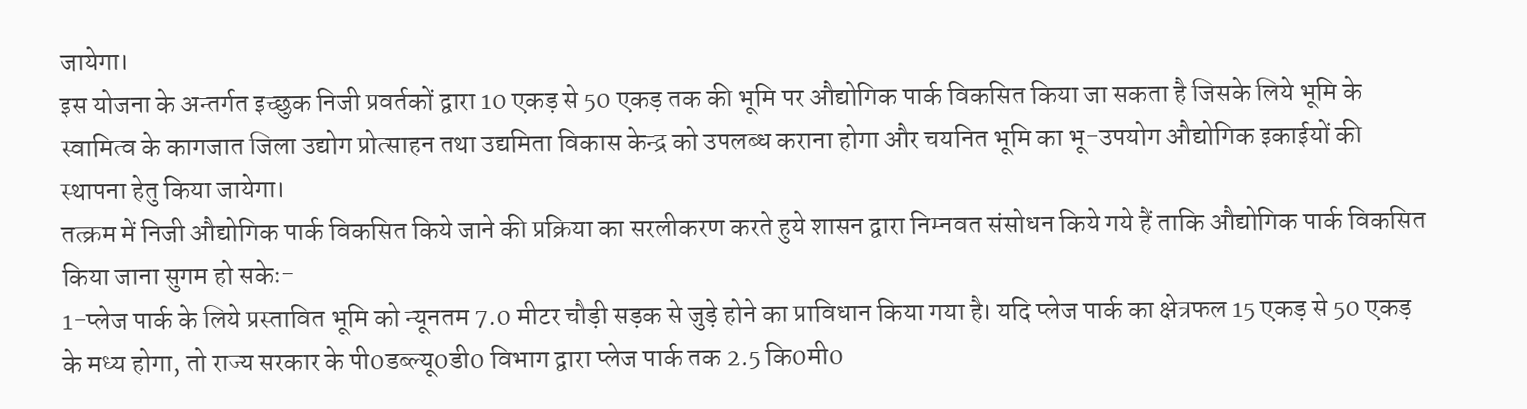जायेगा।
इस योजना के अन्तर्गत इच्छुक निजी प्रवर्तकों द्वारा 10 एकड़ से 50 एकड़ तक की भूमि पर औद्योगिक पार्क विकसित किया जा सकता है जिसके लिये भूमि के स्वामित्व के कागजात जिला उद्योग प्रोत्साहन तथा उद्यमिता विकास केन्द्र को उपलब्ध कराना होगा और चयनित भूमि का भू-उपयोग औद्योगिक इकाईयों की स्थापना हेतु किया जायेगा।
तत्क्रम में निजी औद्योगिक पार्क विकसित किये जाने की प्रक्रिया का सरलीकरण करते हुये शासन द्वारा निम्नवत संसोधन किये गये हैं ताकि औद्योगिक पार्क विकसित किया जाना सुगम हो सकेः-
1-प्लेज पार्क के लिये प्रस्तावित भूमि को न्यूनतम 7.0 मीटर चौड़ी सड़क से जुड़े होने का प्राविधान किया गया है। यदि प्लेज पार्क का क्षेत्रफल 15 एकड़ से 50 एकड़ के मध्य होगा, तो राज्य सरकार के पी0डब्ल्यू0डी0 विभाग द्वारा प्लेज पार्क तक 2.5 कि0मी0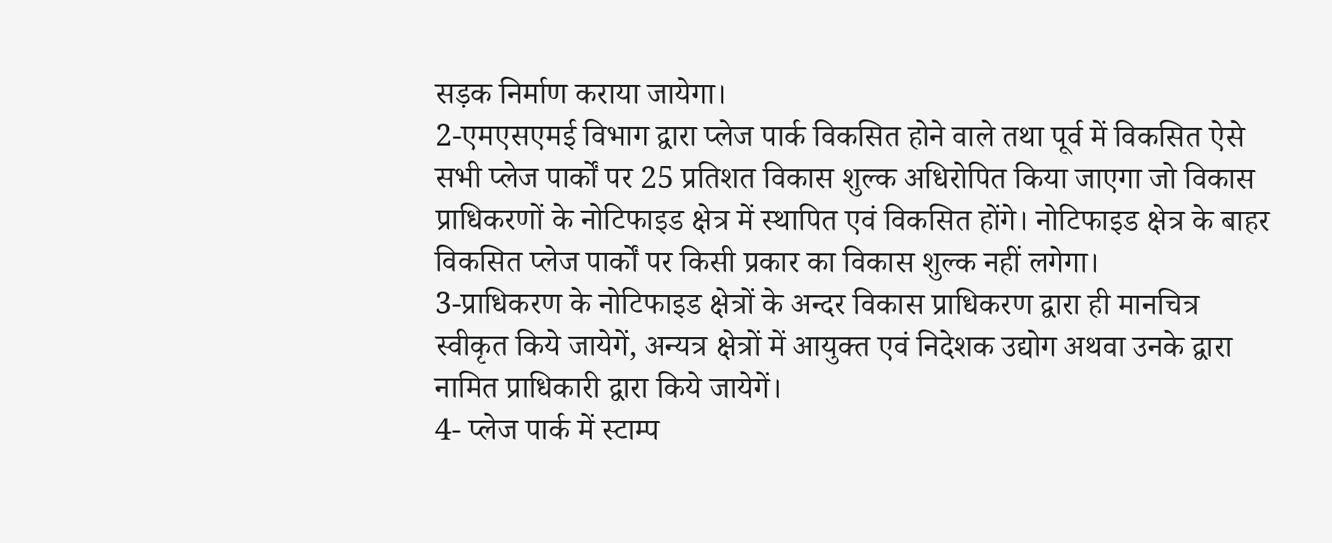सड़क निर्माण कराया जायेगा।
2-एमएसएमई विभाग द्वारा प्लेज पार्क विकसित होने वाले तथा पूर्व में विकसित ऐसे सभी प्लेज पार्कों पर 25 प्रतिशत विकास शुल्क अधिरोपित किया जाएगा जो विकास प्राधिकरणों के नोटिफाइड क्षेत्र में स्थापित एवं विकसित होंगे। नोटिफाइड क्षेत्र के बाहर विकसित प्लेज पार्कों पर किसी प्रकार का विकास शुल्क नहीं लगेगा।
3-प्राधिकरण के नोटिफाइड क्षेत्रों के अन्दर विकास प्राधिकरण द्वारा ही मानचित्र स्वीकृत किये जायेगें, अन्यत्र क्षेत्रों में आयुक्त एवं निदेशक उद्योग अथवा उनके द्वारा नामित प्राधिकारी द्वारा किये जायेगें।
4- प्लेज पार्क में स्टाम्प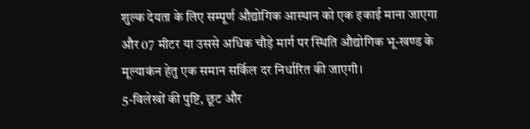शुल्क देयता के लिए सम्पूर्ण औद्योगिक आस्थान को एक इकाई माना जाएगा और 07 मीटर या उससे अधिक चौड़े मार्ग पर स्थिति औद्योगिक भू-खण्ड के मूल्याकंन हेतु एक समान सर्किल दर निर्धारित की जाएगी।
5-विलेखों की पुष्टि, छूट और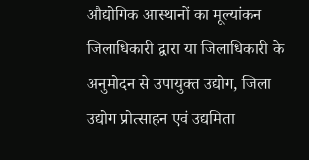औद्योगिक आस्थानों का मूल्यांकन जिलाधिकारी द्वारा या जिलाधिकारी के अनुमोदन से उपायुक्त उद्योग, जिला उद्योग प्रोत्साहन एवं उद्यमिता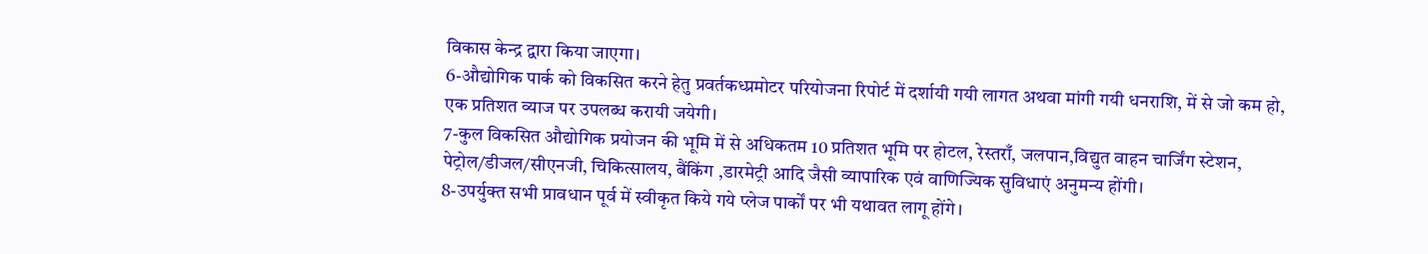विकास केन्द्र द्वारा किया जाएगा।
6-औद्योगिक पार्क को विकसित करने हेतु प्रवर्तकध्प्रमोटर परियोजना रिपोर्ट में दर्शायी गयी लागत अथवा मांगी गयी धनराशि, में से जो कम हो, एक प्रतिशत व्याज पर उपलब्ध करायी जयेगी।
7-कुल विकसित औद्योगिक प्रयोजन की भूमि में से अधिकतम 10 प्रतिशत भूमि पर होटल, रेस्तराँ, जलपान,विद्युत वाहन चार्जिंग स्टेशन, पेट्रोल/डीजल/सीएनजी, चिकित्सालय, बैंकिंग ,डारमेट्री आदि जैसी व्यापारिक एवं वाणिज्यिक सुविधाएं अनुमन्य होंगी।
8-उपर्युक्त सभी प्रावधान पूर्व में स्वीकृत किये गये प्लेज पार्कों पर भी यथावत लागू होंगे।